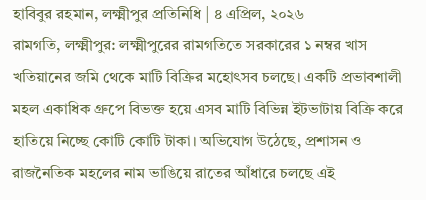হাবিবুর রহমান, লক্ষ্মীপুর প্রতিনিধি | ৪ এপ্রিল, ২০২৬
রামগতি, লক্ষ্মীপুর: লক্ষ্মীপুরের রামগতিতে সরকারের ১ নম্বর খাস খতিয়ানের জমি থেকে মাটি বিক্রির মহোৎসব চলছে। একটি প্রভাবশালী মহল একাধিক গ্রুপে বিভক্ত হয়ে এসব মাটি বিভিন্ন ইটভাটায় বিক্রি করে হাতিয়ে নিচ্ছে কোটি কোটি টাকা। অভিযোগ উঠেছে, প্রশাসন ও রাজনৈতিক মহলের নাম ভাঙিয়ে রাতের আঁধারে চলছে এই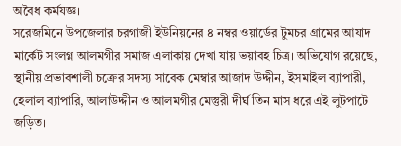অবৈধ কর্মযজ্ঞ।
সরেজমিনে উপজেলার চরগাজী ইউনিয়নের ৪ নম্বর ওয়ার্ডের টুমচর গ্রামের আযাদ মার্কেট সংলগ্ন আলমগীর সমাজ এলাকায় দেখা যায় ভয়াবহ চিত্র। অভিযোগ রয়েছে, স্থানীয় প্রভাবশালী চক্রের সদস্য সাবেক মেম্বার আজাদ উদ্দীন, ইসমাইল ব্যাপারী, হেলাল ব্যাপারি, আলাউদ্দীন ও আলমগীর মেস্তুরী দীর্ঘ তিন মাস ধরে এই লুটপাটে জড়িত।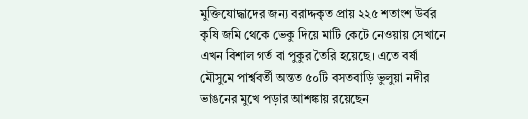মুক্তিযোদ্ধাদের জন্য বরাদ্দকৃত প্রায় ২২৫ শতাংশ উর্বর কৃষি জমি থেকে ভেকু দিয়ে মাটি কেটে নেওয়ায় সেখানে এখন বিশাল গর্ত বা পুকুর তৈরি হয়েছে। এতে বর্ষা মৌসুমে পার্শ্ববর্তী অন্তত ৫০টি বসতবাড়ি ভুলুয়া নদীর ভাঙনের মুখে পড়ার আশঙ্কায় রয়েছেন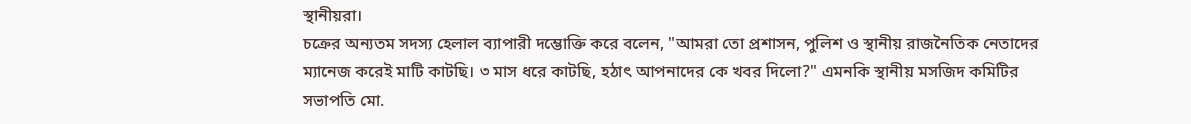স্থানীয়রা।
চক্রের অন্যতম সদস্য হেলাল ব্যাপারী দম্ভোক্তি করে বলেন, "আমরা তো প্রশাসন, পুলিশ ও স্থানীয় রাজনৈতিক নেতাদের ম্যানেজ করেই মাটি কাটছি। ৩ মাস ধরে কাটছি, হঠাৎ আপনাদের কে খবর দিলো?" এমনকি স্থানীয় মসজিদ কমিটির সভাপতি মো.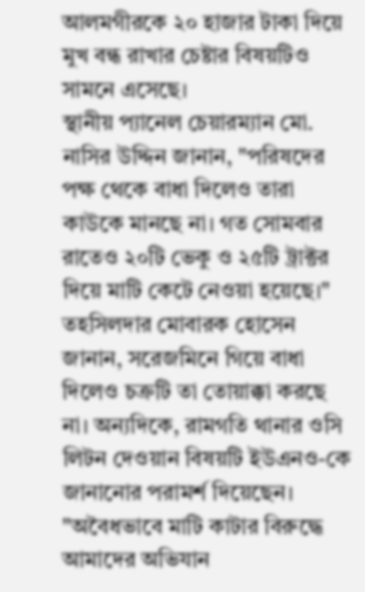আলমগীরকে ২০ হাজার টাকা দিয়ে মুখ বন্ধ রাখার চেষ্টার বিষয়টিও সামনে এসেছে।
স্থানীয় প্যানেল চেয়ারম্যান মো. নাসির উদ্দিন জানান, "পরিষদের পক্ষ থেকে বাধা দিলেও তারা কাউকে মানছে না। গত সোমবার রাতেও ২০টি ভেকু ও ২৫টি ট্রাক্টর দিয়ে মাটি কেটে নেওয়া হয়েছে।"
তহসিলদার মোবারক হোসেন জানান, সরেজমিনে গিয়ে বাধা দিলেও চক্রটি তা তোয়াক্কা করছে না। অন্যদিকে, রামগতি থানার ওসি লিটন দেওয়ান বিষয়টি ইউএনও-কে জানানোর পরামর্শ দিয়েছেন।
"অবৈধভাবে মাটি কাটার বিরুদ্ধে আমাদের অভিযান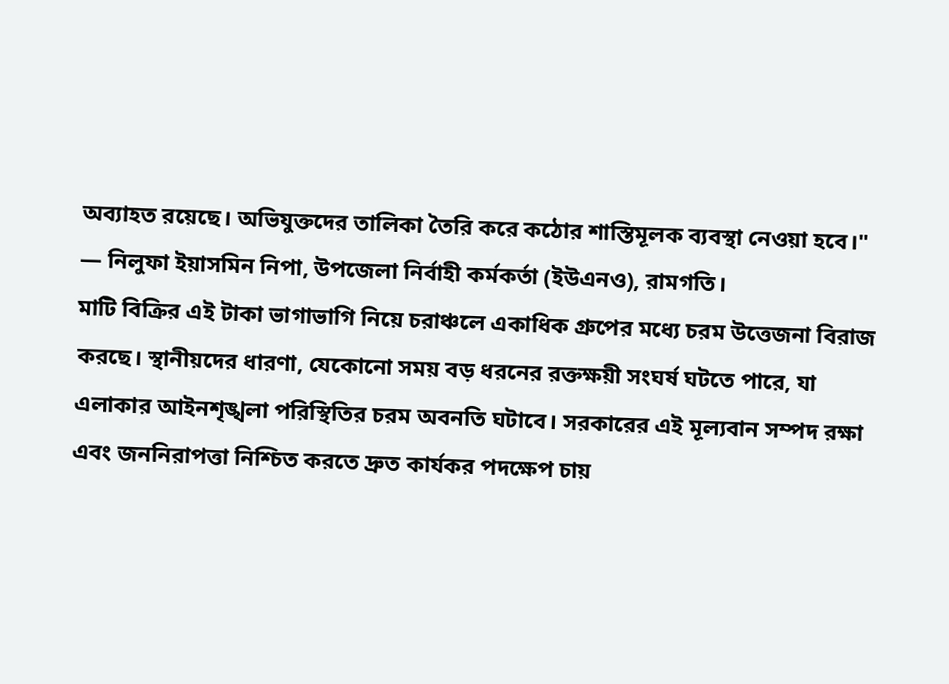অব্যাহত রয়েছে। অভিযুক্তদের তালিকা তৈরি করে কঠোর শাস্তিমূলক ব্যবস্থা নেওয়া হবে।" — নিলুফা ইয়াসমিন নিপা, উপজেলা নির্বাহী কর্মকর্তা (ইউএনও), রামগতি।
মাটি বিক্রির এই টাকা ভাগাভাগি নিয়ে চরাঞ্চলে একাধিক গ্রুপের মধ্যে চরম উত্তেজনা বিরাজ করছে। স্থানীয়দের ধারণা, যেকোনো সময় বড় ধরনের রক্তক্ষয়ী সংঘর্ষ ঘটতে পারে, যা এলাকার আইনশৃঙ্খলা পরিস্থিতির চরম অবনতি ঘটাবে। সরকারের এই মূল্যবান সম্পদ রক্ষা এবং জননিরাপত্তা নিশ্চিত করতে দ্রুত কার্যকর পদক্ষেপ চায়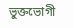ভুক্তভোগী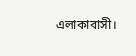এলাকাবাসী।